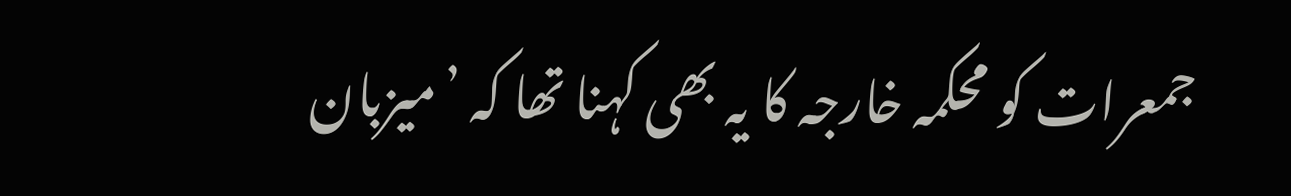جمعرات کو محکمہ خارجہ کا یہ بھی کہنا تھا کہ ’میزبان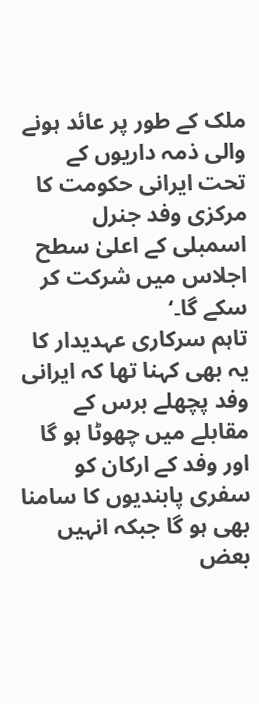ملک کے طور پر عائد ہونے والی ذمہ داریوں کے تحت ایرانی حکومت کا مرکزی وفد جنرل اسمبلی کے اعلیٰ سطح اجلاس میں شرکت کر سکے گا۔‘
تاہم سرکاری عہدیدار کا یہ بھی کہنا تھا کہ ایرانی وفد پچھلے برس کے مقابلے میں چھوٹا ہو گا اور وفد کے ارکان کو سفری پابندیوں کا سامنا بھی ہو گا جبکہ انہیں بعض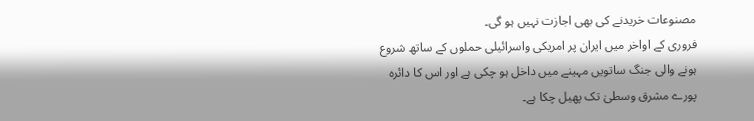مصنوعات خریدنے کی بھی اجازت نہیں ہو گی۔
فروری کے اواخر میں ایران پر امریکی واسرائیلی حملوں کے ساتھ شروع ہونے والی جنگ ساتویں مہینے میں داخل ہو چکی ہے اور اس کا دائرہ پورے مشرق وسطیٰ تک پھیل چکا ہے۔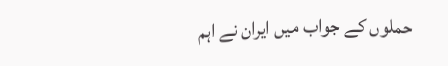حملوں کے جواب میں ایران نے اہم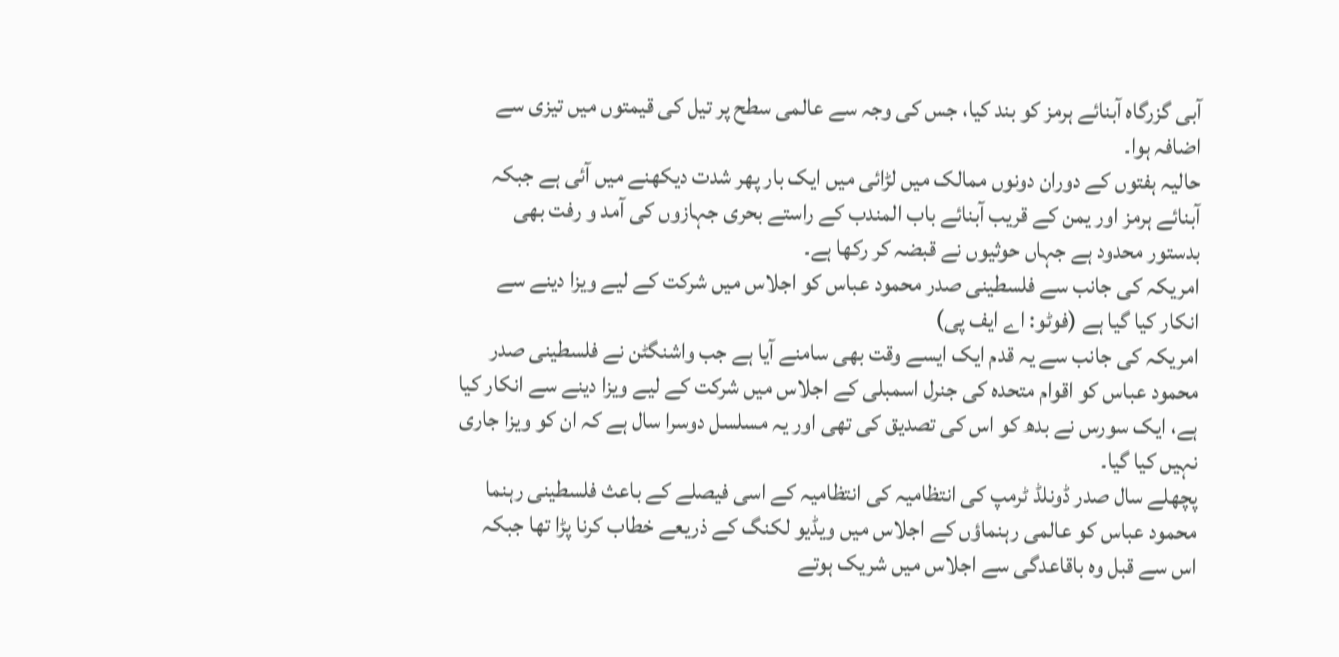آبی گزرگاہ آبنائے ہرمز کو بند کیا، جس کی وجہ سے عالمی سطح پر تیل کی قیمتوں میں تیزی سے اضافہ ہوا۔
حالیہ ہفتوں کے دوران دونوں ممالک میں لڑائی میں ایک بار پھر شدت دیکھنے میں آئی ہے جبکہ آبنائے ہرمز اور یمن کے قریب آبنائے باب المندب کے راستے بحری جہازوں کی آمد و رفت بھی بدستور محدود ہے جہاں حوثیوں نے قبضہ کر رکھا ہے۔
امریکہ کی جانب سے فلسطینی صدر محمود عباس کو اجلاس میں شرکت کے لیے ویزا دینے سے انکار کیا گیا ہے (فوٹو: اے ایف پی)
امریکہ کی جانب سے یہ قدم ایک ایسے وقت بھی سامنے آیا ہے جب واشنگٹن نے فلسطینی صدر محمود عباس کو اقوام متحدہ کی جنرل اسمبلی کے اجلاس میں شرکت کے لیے ویزا دینے سے انکار کیا ہے، ایک سورس نے بدھ کو اس کی تصدیق کی تھی اور یہ مسلسل دوسرا سال ہے کہ ان کو ویزا جاری نہیں کیا گیا۔
پچھلے سال صدر ڈونلڈ ٹرمپ کی انتظامیہ کی انتظامیہ کے اسی فیصلے کے باعث فلسطینی رہنما محمود عباس کو عالمی رہنماؤں کے اجلاس میں ویڈیو لکنگ کے ذریعے خطاب کرنا پڑا تھا جبکہ اس سے قبل وہ باقاعدگی سے اجلاس میں شریک ہوتے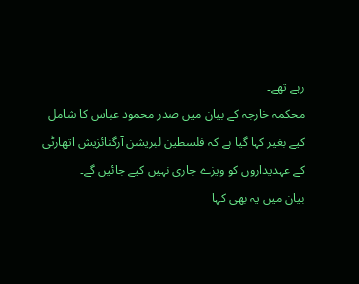رہے تھے۔
محکمہ خارجہ کے بیان میں صدر محمود عباس کا شامل کیے بغیر کہا گیا ہے کہ فلسطین لبریشن آرگنائزیش اتھارٹی کے عہدیداروں کو ویزے جاری نہیں کیے جائیں گے۔
بیان میں یہ بھی کہا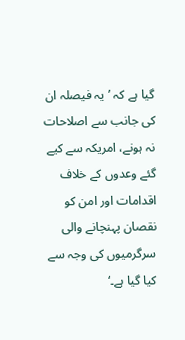گیا ہے کہ ’یہ فیصلہ ان کی جانب سے اصلاحات نہ ہونے، امریکہ سے کیے گئے وعدوں کے خلاف اقدامات اور امن کو نقصان پہنچانے والی سرگرمیوں کی وجہ سے کیا گیا ہے۔‘